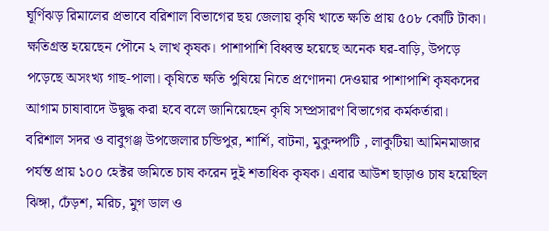ঘূর্ণিঝড় রিমালের প্রভাবে বরিশাল বিভাগের ছয় জেলায় কৃষি খাতে ক্ষতি প্রায় ৫০৮ কোটি টাকা। ক্ষতিগ্রস্ত হয়েছেন পৌনে ২ লাখ কৃষক। পাশাপাশি বিধ্বস্ত হয়েছে অনেক ঘর-বাড়ি, উপড়ে পড়েছে অসংখ্য গাছ-পালা। কৃষিতে ক্ষতি পুষিয়ে নিতে প্রণোদনা দেওয়ার পাশাপাশি কৃষকদের আগাম চাষাবাদে উদ্বুদ্ধ করা হবে বলে জানিয়েছেন কৃষি সম্প্রসারণ বিভাগের কর্মকর্তারা।
বরিশাল সদর ও বাবুগঞ্জ উপজেলার চন্ডিপুর, শার্শি, বাটনা, মুকুন্দপটি , লাকুটিয়া আমিনমাজার পর্যন্ত প্রায় ১০০ হেক্টর জমিতে চাষ করেন দুই শতাধিক কৃষক। এবার আউশ ছাড়াও চাষ হয়েছিল ঝিঙ্গা, ঢেঁড়শ, মরিচ, মুগ ডাল ও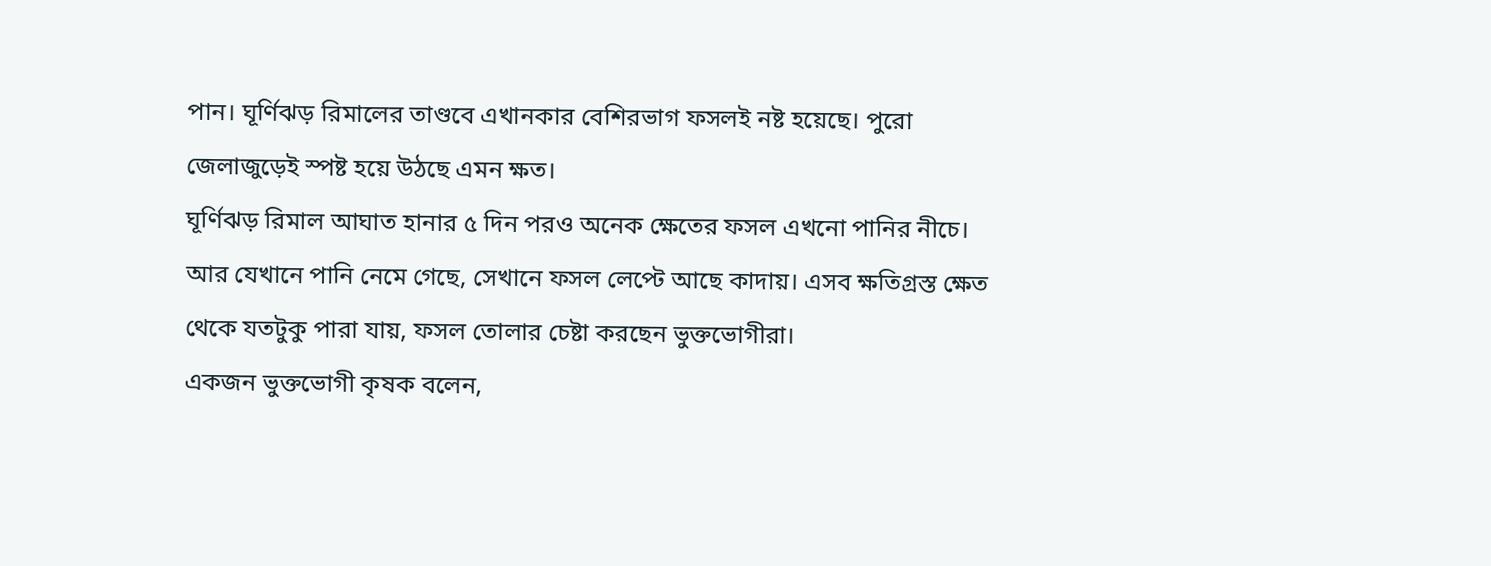পান। ঘূর্ণিঝড় রিমালের তাণ্ডবে এখানকার বেশিরভাগ ফসলই নষ্ট হয়েছে। পুরো জেলাজুড়েই স্পষ্ট হয়ে উঠছে এমন ক্ষত।
ঘূর্ণিঝড় রিমাল আঘাত হানার ৫ দিন পরও অনেক ক্ষেতের ফসল এখনো পানির নীচে। আর যেখানে পানি নেমে গেছে, সেখানে ফসল লেপ্টে আছে কাদায়। এসব ক্ষতিগ্রস্ত ক্ষেত থেকে যতটুকু পারা যায়, ফসল তোলার চেষ্টা করছেন ভুক্তভোগীরা।
একজন ভুক্তভোগী কৃষক বলেন,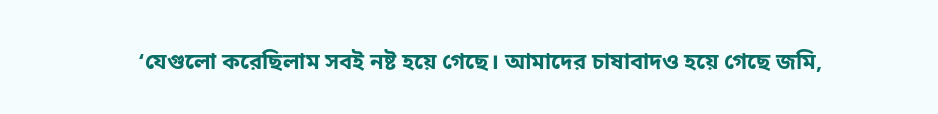‘যেগুলো করেছিলাম সবই নষ্ট হয়ে গেছে। আমাদের চাষাবাদও হয়ে গেছে জমি,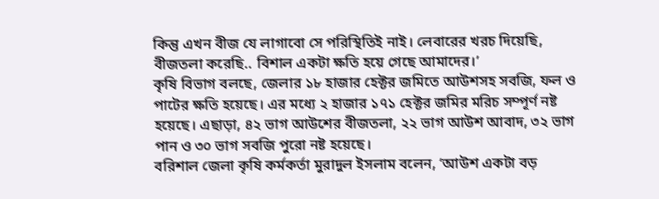কিন্তু এখন বীজ যে লাগাবো সে পরিস্থিতিই নাই। লেবারের খরচ দিয়েছি, বীজতলা করেছি.. বিশাল একটা ক্ষতি হয়ে গেছে আমাদের।’
কৃষি বিভাগ বলছে, জেলার ১৮ হাজার হেক্টর জমিতে আউশসহ সবজি, ফল ও পাটের ক্ষতি হয়েছে। এর মধ্যে ২ হাজার ১৭১ হেক্টর জমির মরিচ সম্পূর্ণ নষ্ট হয়েছে। এছাড়া, ৪২ ভাগ আউশের বীজতলা, ২২ ভাগ আউশ আবাদ, ৩২ ভাগ পান ও ৩০ ভাগ সবজি পুরো নষ্ট হয়েছে।
বরিশাল জেলা কৃষি কর্মকর্তা মুরাদুল ইসলাম বলেন, ‘আউশ একটা বড়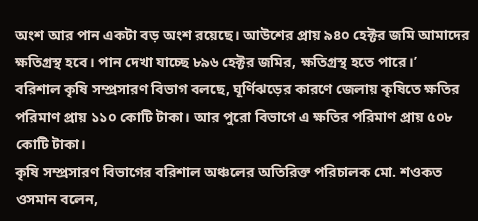অংশ আর পান একটা বড় অংশ রয়েছে। আউশের প্রায় ৯৪০ হেক্টর জমি আমাদের ক্ষতিগ্রস্থ হবে। পান দেখা যাচ্ছে ৮৯৬ হেক্টর জমির, ক্ষতিগ্রস্থ হতে পারে।’
বরিশাল কৃষি সম্প্রসারণ বিভাগ বলছে, ঘূর্ণিঝড়ের কারণে জেলায় কৃষিতে ক্ষতির পরিমাণ প্রায় ১১০ কোটি টাকা। আর পুরো বিভাগে এ ক্ষতির পরিমাণ প্রায় ৫০৮ কোটি টাকা।
কৃষি সম্প্রসারণ বিভাগের বরিশাল অঞ্চলের অতিরিক্ত পরিচালক মো. শওকত ওসমান বলেন,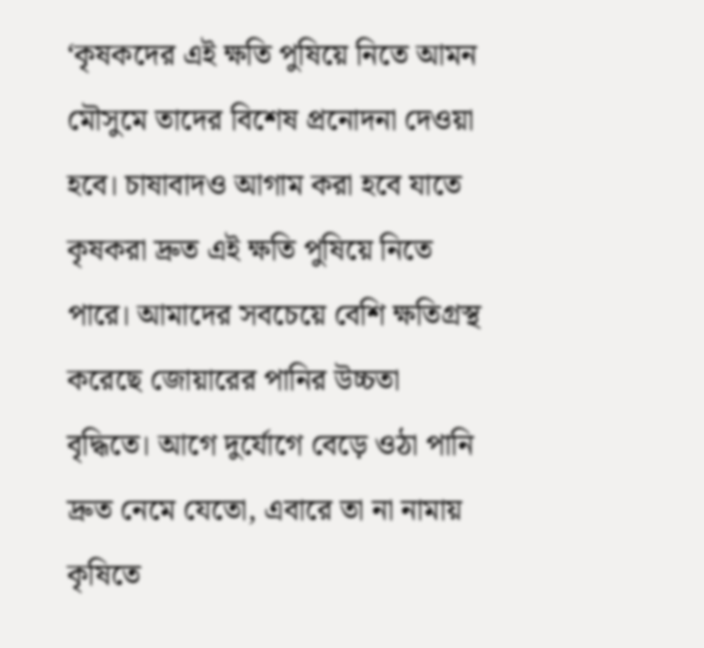‘কৃষকদের এই ক্ষতি পুষিয়ে নিতে আমন মৌসুমে তাদের বিশেষ প্রনোদনা দেওয়া হবে। চাষাবাদও আগাম করা হবে যাতে কৃষকরা দ্রুত এই ক্ষতি পুষিয়ে নিতে পারে। আমাদের সবচেয়ে বেশি ক্ষতিগ্রস্থ করেছে জোয়ারের পানির উচ্চতা বৃদ্ধিতে। আগে দুর্যোগে বেড়ে ওঠা পানি দ্রুত নেমে যেতো, এবারে তা না নামায় কৃষিতে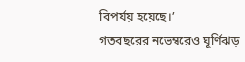বিপর্যয় হয়েছে।’
গতবছরের নভেম্বরেও ঘূর্ণিঝড়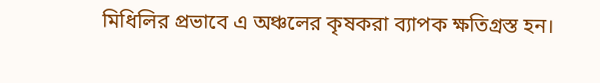মিধিলির প্রভাবে এ অঞ্চলের কৃষকরা ব্যাপক ক্ষতিগ্রস্ত হন।